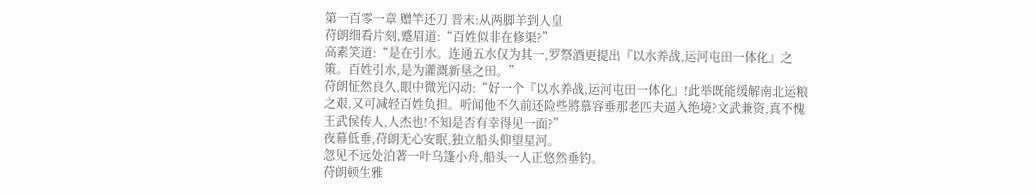第一百零一章 赠竿还刀 晋末:从两脚羊到人皇
苻朗细看片刻,蹙眉道:“百姓似非在修渠?”
高素笑道:“是在引水。连通五水仅为其一,罗祭酒更提出『以水养战,运河屯田一体化』之策。百姓引水,是为灌溉新垦之田。”
苻朗怔然良久,眼中微光闪动:“好一个『以水养战,运河屯田一体化』!此举既能缓解南北运粮之艰,又可减轻百姓负担。听闻他不久前还险些將慕容垂那老匹夫逼入绝境?文武兼资,真不愧王武侯传人,人杰也!不知是否有幸得见一面?”
夜幕低垂,苻朗无心安眠,独立船头仰望星河。
忽见不远处泊著一叶乌篷小舟,船头一人正悠然垂钓。
苻朗顿生雅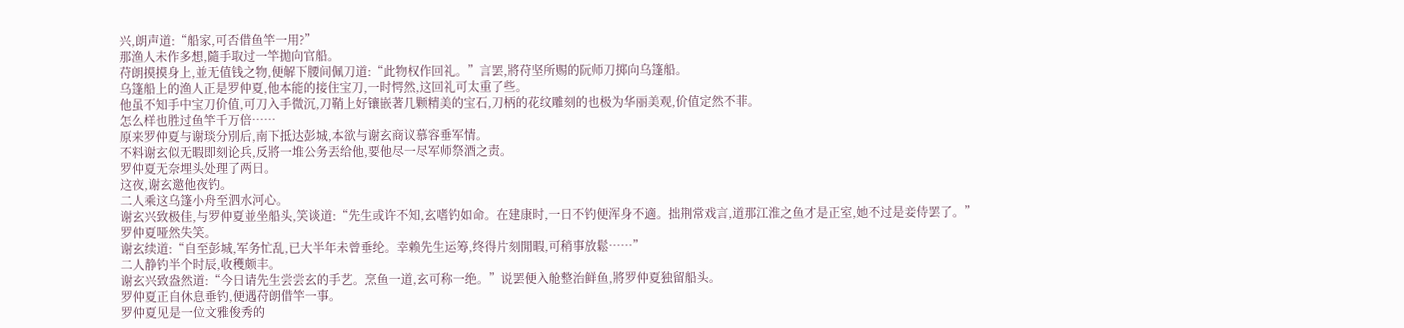兴,朗声道:“船家,可否借鱼竿一用?”
那渔人未作多想,隨手取过一竿拋向官船。
苻朗摸摸身上,並无值钱之物,便解下腰间佩刀道:“此物权作回礼。”言罢,將苻坚所赐的阮师刀掷向乌篷船。
乌篷船上的渔人正是罗仲夏,他本能的接住宝刀,一时愕然,这回礼可太重了些。
他虽不知手中宝刀价值,可刀入手微沉,刀鞘上好镶嵌著几颗精美的宝石,刀柄的花纹雕刻的也极为华丽美观,价值定然不菲。
怎么样也胜过鱼竿千万倍……
原来罗仲夏与谢琰分別后,南下抵达彭城,本欲与谢玄商议慕容垂军情。
不料谢玄似无暇即刻论兵,反將一堆公务丟给他,要他尽一尽军师祭酒之责。
罗仲夏无奈埋头处理了两日。
这夜,谢玄邀他夜钓。
二人乘这乌篷小舟至泗水河心。
谢玄兴致极佳,与罗仲夏並坐船头,笑谈道:“先生或许不知,玄嗜钓如命。在建康时,一日不钓便浑身不適。拙荆常戏言,道那江淮之鱼才是正室,她不过是妾侍罢了。”
罗仲夏哑然失笑。
谢玄续道:“自至彭城,军务忙乱,已大半年未曾垂纶。幸赖先生运筹,终得片刻閒暇,可稍事放鬆……”
二人静钓半个时辰,收穫颇丰。
谢玄兴致盎然道:“今日请先生尝尝玄的手艺。烹鱼一道,玄可称一绝。”说罢便入舱整治鲜鱼,將罗仲夏独留船头。
罗仲夏正自休息垂钓,便遇苻朗借竿一事。
罗仲夏见是一位文雅俊秀的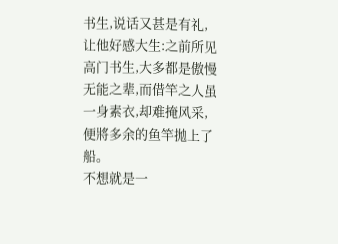书生,说话又甚是有礼,让他好感大生:之前所见高门书生,大多都是傲慢无能之辈,而借竿之人虽一身素衣,却难掩风采,便將多余的鱼竿拋上了船。
不想就是一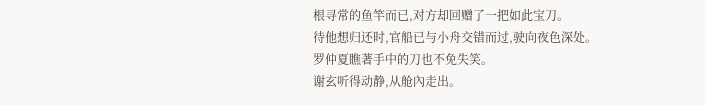根寻常的鱼竿而已,对方却回赠了一把如此宝刀。
待他想归还时,官船已与小舟交错而过,驶向夜色深处。
罗仲夏瞧著手中的刀也不免失笑。
谢玄听得动静,从舱內走出。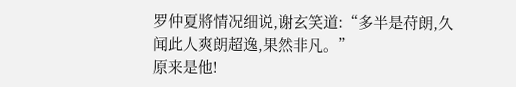罗仲夏將情况细说,谢玄笑道:“多半是苻朗,久闻此人爽朗超逸,果然非凡。”
原来是他!